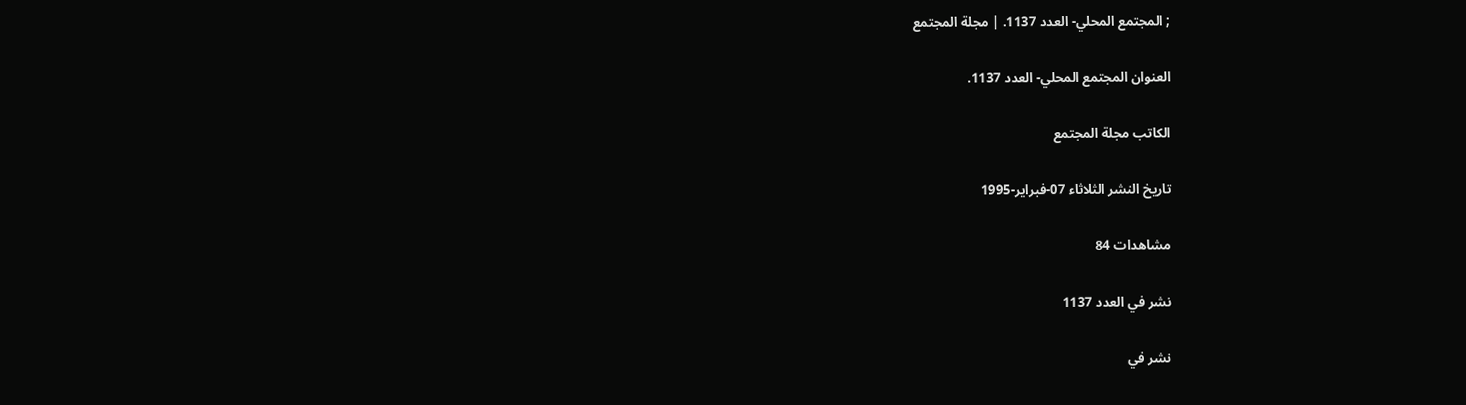; المجتمع المحلي- العدد 1137. | مجلة المجتمع

العنوان المجتمع المحلي- العدد 1137.

الكاتب مجلة المجتمع

تاريخ النشر الثلاثاء 07-فبراير-1995

مشاهدات 84

نشر في العدد 1137

نشر في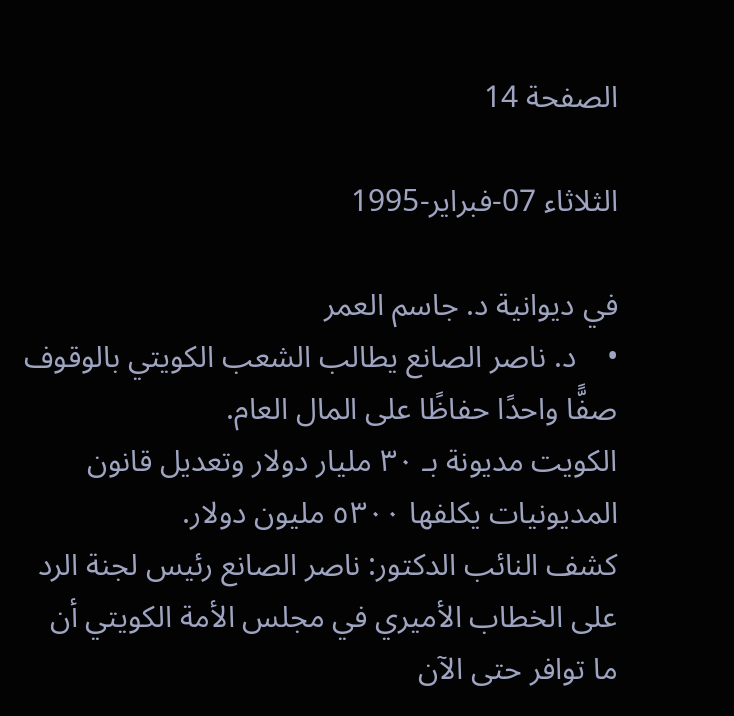الصفحة 14

الثلاثاء 07-فبراير-1995

في ديوانية د. جاسم العمر
•    د. ناصر الصانع يطالب الشعب الكويتي بالوقوف صفًّا واحدًا حفاظًا على المال العام.
الكويت مديونة بـ ٣٠ مليار دولار وتعديل قانون المديونيات يكلفها ٥٣٠٠ مليون دولار.
كشف النائب الدكتور: ناصر الصانع رئيس لجنة الرد على الخطاب الأميري في مجلس الأمة الكويتي أن ما توافر حتى الآن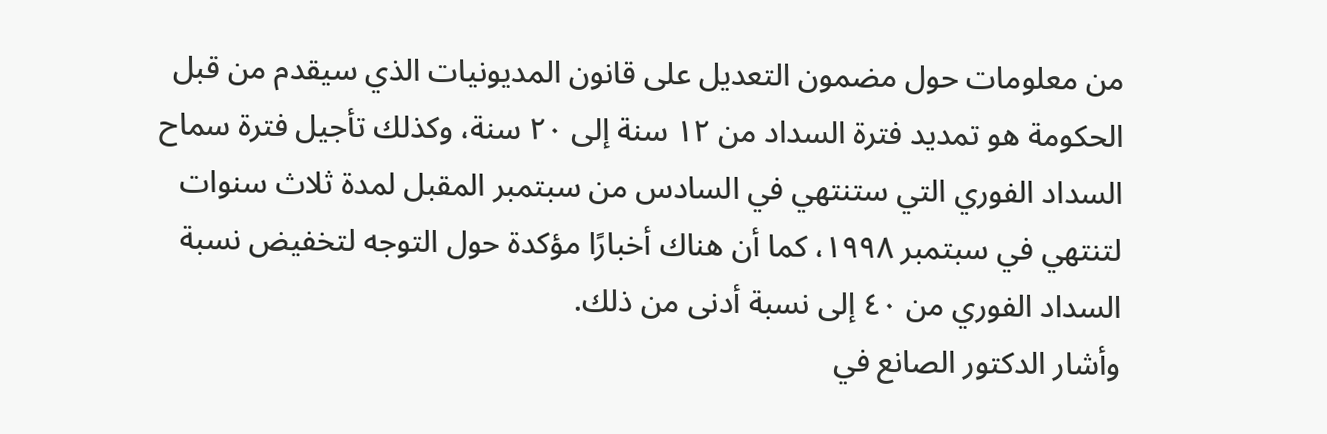من معلومات حول مضمون التعديل على قانون المديونيات الذي سيقدم من قبل الحكومة هو تمديد فترة السداد من ١٢ سنة إلى ٢٠ سنة، وكذلك تأجيل فترة سماح السداد الفوري التي ستنتهي في السادس من سبتمبر المقبل لمدة ثلاث سنوات لتنتهي في سبتمبر ۱۹۹۸، كما أن هناك أخبارًا مؤكدة حول التوجه لتخفيض نسبة السداد الفوري من ٤٠ إلى نسبة أدنى من ذلك.
وأشار الدكتور الصانع في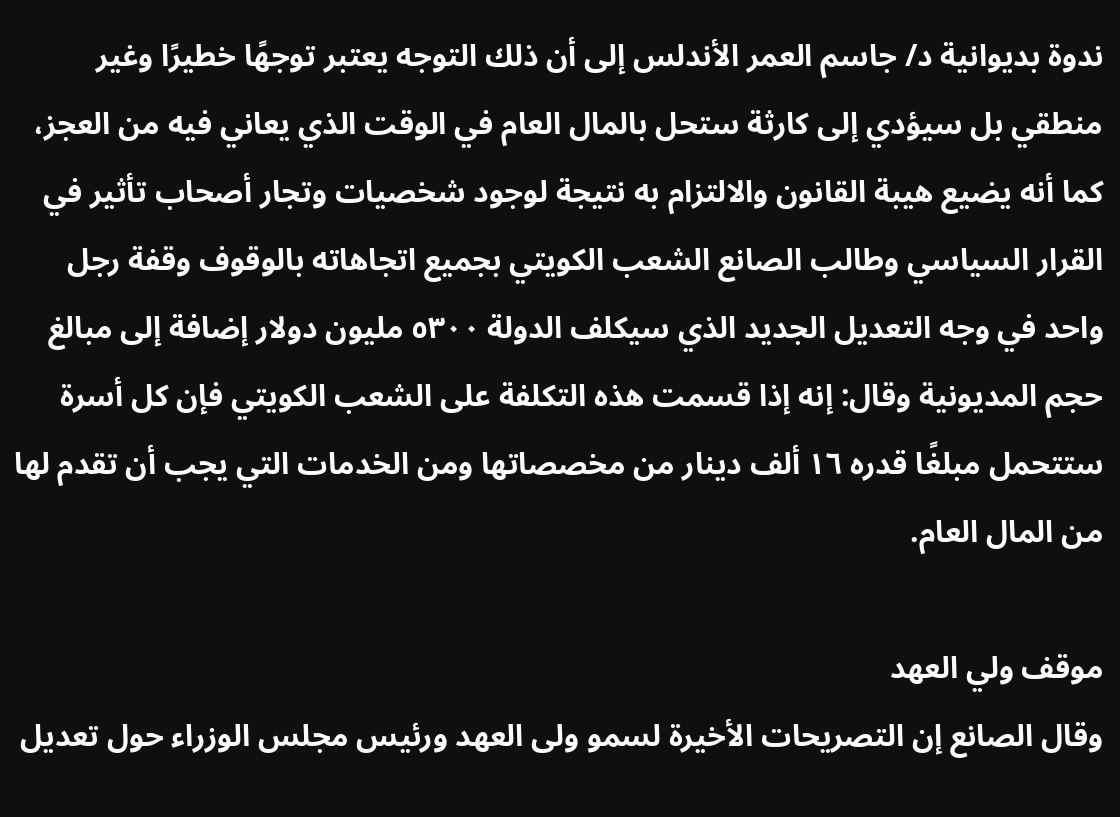ندوة بديوانية د/ جاسم العمر الأندلس إلى أن ذلك التوجه يعتبر توجهًا خطيرًا وغير منطقي بل سيؤدي إلى كارثة ستحل بالمال العام في الوقت الذي يعاني فيه من العجز، كما أنه يضيع هيبة القانون والالتزام به نتيجة لوجود شخصيات وتجار أصحاب تأثير في القرار السياسي وطالب الصانع الشعب الكويتي بجميع اتجاهاته بالوقوف وقفة رجل واحد في وجه التعديل الجديد الذي سيكلف الدولة ٥٣٠٠ مليون دولار إضافة إلى مبالغ حجم المديونية وقال: إنه إذا قسمت هذه التكلفة على الشعب الكويتي فإن كل أسرة ستتحمل مبلغًا قدره ١٦ ألف دينار من مخصصاتها ومن الخدمات التي يجب أن تقدم لها من المال العام.

موقف ولي العهد
وقال الصانع إن التصريحات الأخيرة لسمو ولى العهد ورئيس مجلس الوزراء حول تعديل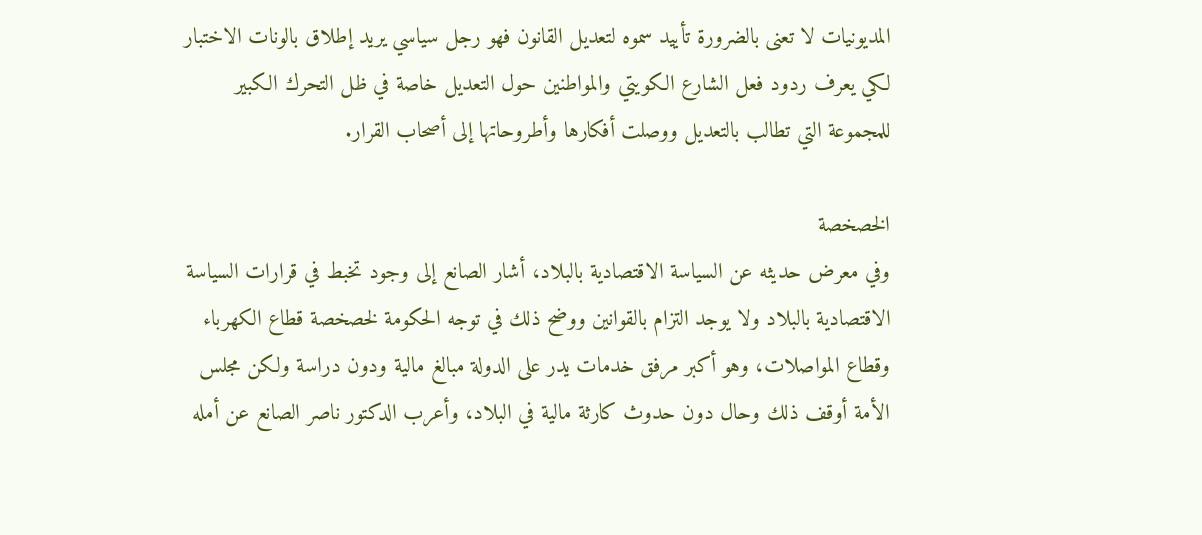المديونيات لا تعنى بالضرورة تأييد سموه لتعديل القانون فهو رجل سياسي يريد إطلاق بالونات الاختبار لكي يعرف ردود فعل الشارع الكويتي والمواطنين حول التعديل خاصة في ظل التحرك الكبير للمجموعة التي تطالب بالتعديل ووصلت أفكارها وأطروحاتها إلى أصحاب القرار.

الخصخصة
وفي معرض حديثه عن السياسة الاقتصادية بالبلاد، أشار الصانع إلى وجود تخبط في قرارات السياسة الاقتصادية بالبلاد ولا يوجد التزام بالقوانين ووضح ذلك في توجه الحكومة لخصخصة قطاع الكهرباء وقطاع المواصلات، وهو أكبر مرفق خدمات يدر على الدولة مبالغ مالية ودون دراسة ولكن مجلس الأمة أوقف ذلك وحال دون حدوث كارثة مالية في البلاد، وأعرب الدكتور ناصر الصانع عن أمله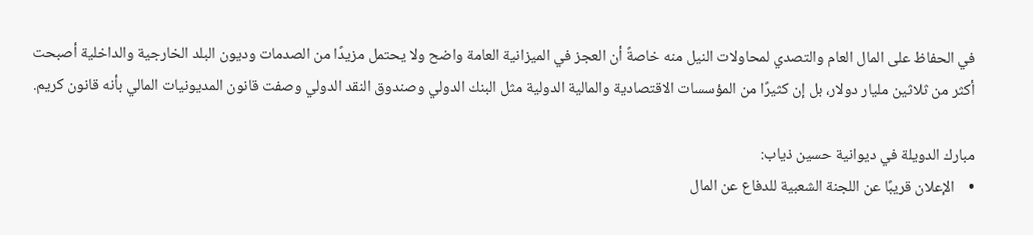في الحفاظ على المال العام والتصدي لمحاولات النيل منه خاصةً أن العجز في الميزانية العامة واضح ولا يحتمل مزيدًا من الصدمات وديون البلد الخارجية والداخلية أصبحت أكثر من ثلاثين مليار دولار، بل إن كثيرًا من المؤسسات الاقتصادية والمالية الدولية مثل البنك الدولي وصندوق النقد الدولي وصفت قانون المديونيات المالي بأنه قانون كريم.

مبارك الدويلة في ديوانية حسين ذياب:
•    الإعلان قريبًا عن اللجنة الشعبية للدفاع عن المال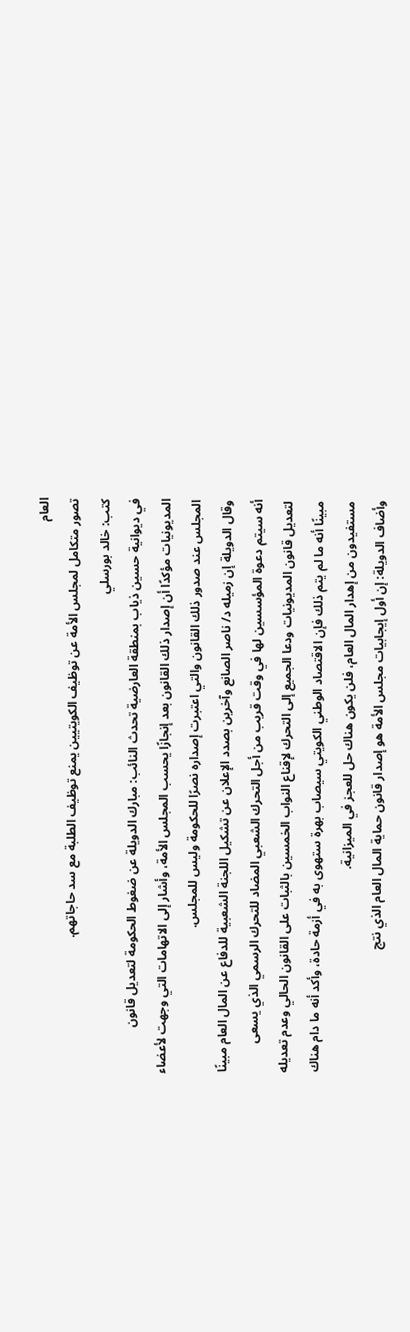العام
تصور متكامل لمجلس الأمة عن توظيف الكويتيين يمنع توظيف الطلبة مع سد حاجاتهم.
كتب: خالد بورسلي
في ديوانية حسين ذياب بمنطقة العارضية تحدث النائب: مبارك الدويلة عن ضغوط الحكومة لتعديل قانون المديونيات مؤكدًا أن إصدار ذلك القانون بعد إنجازًا يحسب المجلس الأمة، وأشار إلى الاتهامات التي وجهت لأعضاء المجلس عند صدور ذلك القانون والتي اعتبرت إصداره نصرًا للحكومة وليس للمجلس.
وقال الدويلة إن زميله د/ ناصر الصانع وآخرين بصدد الإعلان عن تشكيل اللجنة الشعبية للدفاع عن المال العام مبينًا أنه سيتم دعوة المؤسسين لها في وقت قريب من أجل التحرك الشعبي المضاد للتحرك الرسمي الذي يسعى لتعديل قانون المديونيات ودعا الجميع إلى التحرك لإقناع النواب الخمسين بالثبات على القانون الحالي وعدم تعديله مبينًا أنه ما لم يتم ذلك فإن الاقتصاد الوطني الكويتي سيصاب بهرة ستهوى به في أزمة حادة، وأكد أنه ما دام هناك مستفيدون من إهدار المال العام، فلن يكون هناك حل للعجز في الميزانية.
وأضاف الدويلة: إن أول إيجابيات مجلس الأمة هو إصدار قانون حماية المال العام الذي نتج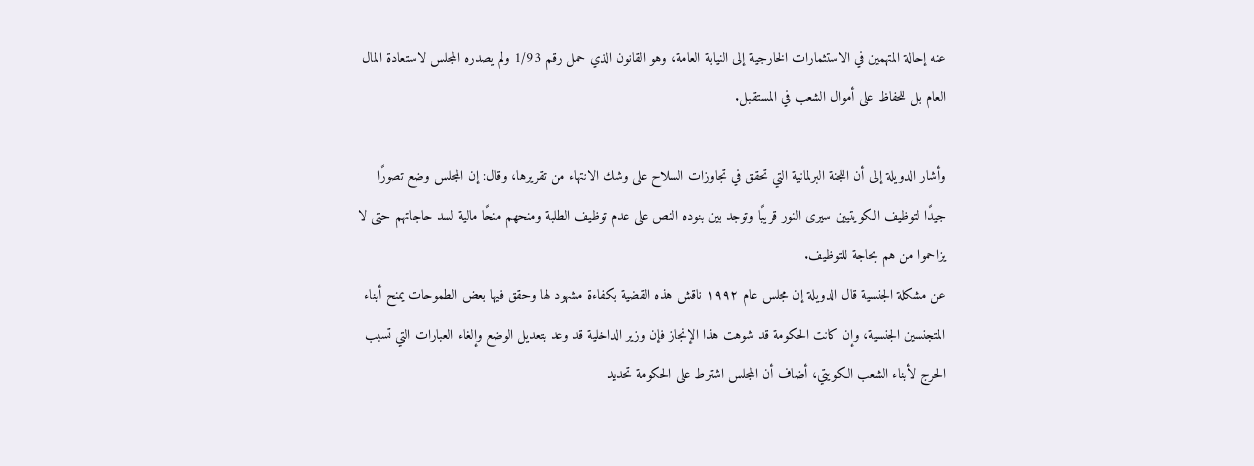عنه إحالة المتهمين في الاستثمارات الخارجية إلى النيابة العامة، وهو القانون الذي حمل رقم 1/93 ولم يصدره المجلس لاستعادة المال العام بل للحفاظ على أموال الشعب في المستقبل.

وأشار الدويلة إلى أن اللجنة البرلمانية التي تحقق في تجاوزات السلاح على وشك الانتهاء من تقريرها، وقال: إن المجلس وضع تصورًا جيدًا لتوظيف الكويتيين سيرى النور قريبًا وتوجد بين بنوده النص على عدم توظيف الطلبة ومنحهم منحًا مالية لسد حاجاتهم حتى لا يزاحموا من هم بحاجة للتوظيف.
عن مشكلة الجنسية قال الدويلة إن مجلس عام ۱۹۹۲ ناقش هذه القضية بكفاءة مشهود لها وحقق فيها بعض الطموحات يمنح أبناء المتجنسين الجنسية، وإن كانت الحكومة قد شوهت هذا الإنجاز فإن وزير الداخلية قد وعد بتعديل الوضع وإلغاء العبارات التي تسبب الحرج لأبناء الشعب الكويتي، أضاف أن المجلس اشترط على الحكومة تحديد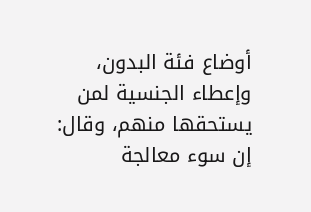أوضاع فئة البدون، وإعطاء الجنسية لمن يستحقها منهم، وقال: إن سوء معالجة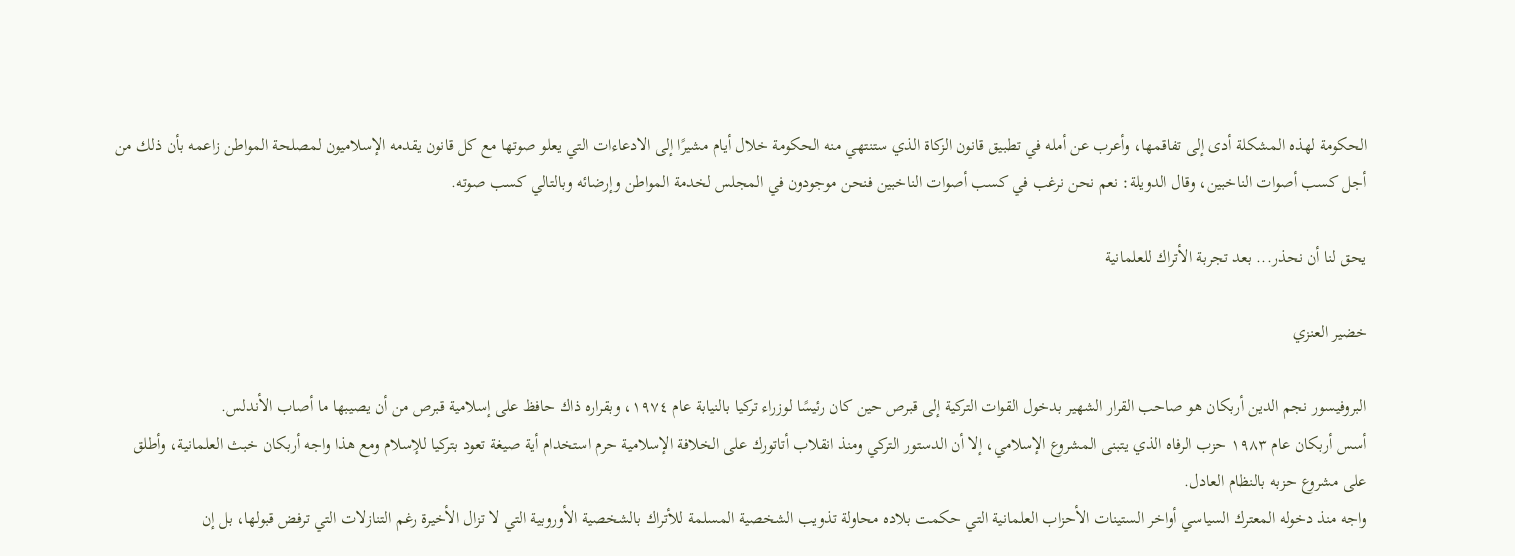الحكومة لهذه المشكلة أدى إلى تفاقمها، وأعرب عن أمله في تطبيق قانون الزكاة الذي ستنتهي منه الحكومة خلال أيام مشيرًا إلى الادعاءات التي يعلو صوتها مع كل قانون يقدمه الإسلاميون لمصلحة المواطن زاعمه بأن ذلك من أجل كسب أصوات الناخبين، وقال الدويلة: نعم نحن نرغب في كسب أصوات الناخبين فنحن موجودون في المجلس لخدمة المواطن وإرضائه وبالتالي كسب صوته.

يحق لنا أن نحذر... بعد تجربة الأتراك للعلمانية

خضير العنزي

البروفيسور نجم الدين أربكان هو صاحب القرار الشهير بدخول القوات التركية إلى قبرص حين كان رئيسًا لوزراء تركيا بالنيابة عام ١٩٧٤، وبقراره ذاك حافظ على إسلامية قبرص من أن يصيبها ما أصاب الأندلس.
أسس أربكان عام ۱۹۸۳ حزب الرفاه الذي يتبنى المشروع الإسلامي، إلا أن الدستور التركي ومنذ انقلاب أتاتورك على الخلافة الإسلامية حرم استخدام أية صيغة تعود بتركيا للإسلام ومع هذا واجه أربكان خبث العلمانية، وأطلق على مشروع حزبه بالنظام العادل.
واجه منذ دخوله المعترك السياسي أواخر الستينات الأحزاب العلمانية التي حكمت بلاده محاولة تذويب الشخصية المسلمة للأتراك بالشخصية الأوروبية التي لا تزال الأخيرة رغم التنازلات التي ترفض قبولها، بل إن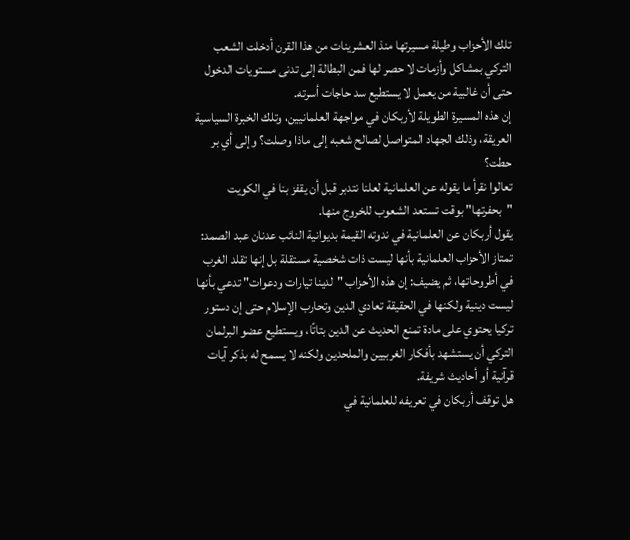تلك الأحزاب وطيلة مسيرتها منذ العشرينات من هذا القرن أدخلت الشعب التركي بمشاكل وأزمات لا حصر لها فمن البطالة إلى تدنى مستويات الدخول حتى أن غالبية من يعمل لا يستطيع سد حاجات أسرته.
إن هذه المسيرة الطويلة لأربكان في مواجهة العلمانيين، وتلك الخبرة السياسية العريقة، وذلك الجهاد المتواصل لصالح شعبه إلى ماذا وصلت؟ وإلى أي بر حطت؟
تعالوا نقرأ ما يقوله عن العلمانية لعلنا نتدبر قبل أن يقفز بنا في الكويت "بحفرتها" بوقت تستعد الشعوب للخروج منها.
يقول أربكان عن العلمانية في ندوته القيمة بديوانية النائب عدنان عبد الصمد: تمتاز الأحزاب العلمانية بأنها ليست ذات شخصية مستقلة بل إنها تقلد الغرب في أطروحاتها، ثم يضيف: إن هذه الأحزاب "لدينا تيارات ودعوات" تدعي بأنها ليست دينية ولكنها في الحقيقة تعادي الدين وتحارب الإسلام حتى إن دستور تركيا يحتوي على مادة تمنع الحديث عن الدين بتاتًا، ويستطيع عضو البرلمان التركي أن يستشهد بأفكار الغربيين والملحدين ولكنه لا يسمح له بذكر آيات قرآنية أو أحاديث شريفة.
هل توقف أربكان في تعريفه للعلمانية في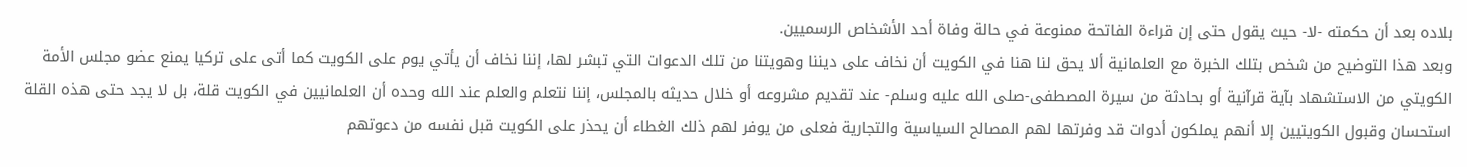بلاده بعد أن حكمته -لا- حيث يقول حتى إن قراءة الفاتحة ممنوعة في حالة وفاة أحد الأشخاص الرسميين.
وبعد هذا التوضيح من شخص بتلك الخبرة مع العلمانية ألا يحق لنا هنا في الكويت أن نخاف على ديننا وهويتنا من تلك الدعوات التي تبشر لها، إننا نخاف أن يأتي يوم على الكويت كما أتى على تركيا يمنع عضو مجلس الأمة الكويتي من الاستشهاد بآية قرآنية أو بحادثة من سيرة المصطفى-صلى الله عليه وسلم- عند تقديم مشروعه أو خلال حديثه بالمجلس، إننا نتعلم والعلم عند الله وحده أن العلمانيين في الكويت قلة، بل لا يجد حتى هذه القلة استحسان وقبول الكويتيين إلا أنهم يملكون أدوات قد وفرتها لهم المصالح السياسية والتجارية فعلى من يوفر لهم ذلك الغطاء أن يحذر على الكويت قبل نفسه من دعوتهم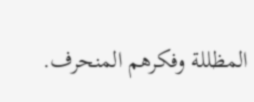المظللة وفكرهم المنحرف.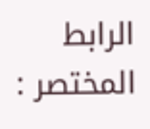الرابط المختصر :